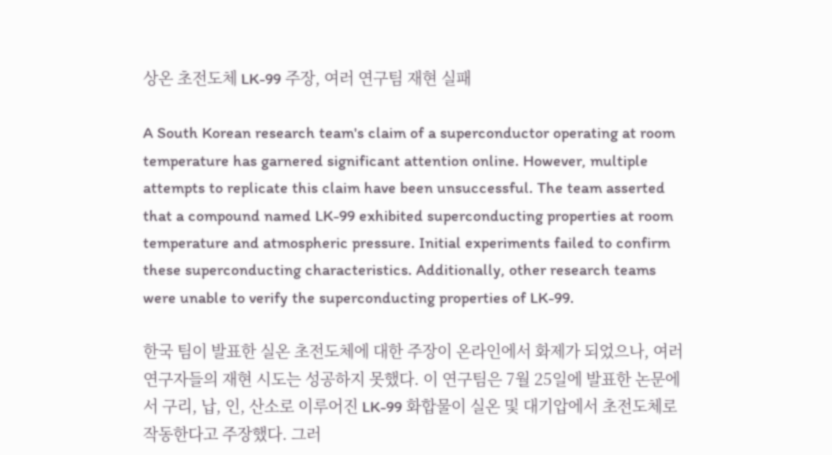상온 초전도체 LK-99 주장, 여러 연구팀 재현 실패

A South Korean research team's claim of a superconductor operating at room temperature has garnered significant attention online. However, multiple attempts to replicate this claim have been unsuccessful. The team asserted that a compound named LK-99 exhibited superconducting properties at room temperature and atmospheric pressure. Initial experiments failed to confirm these superconducting characteristics. Additionally, other research teams were unable to verify the superconducting properties of LK-99.

한국 팀이 발표한 실온 초전도체에 대한 주장이 온라인에서 화제가 되었으나, 여러 연구자들의 재현 시도는 성공하지 못했다. 이 연구팀은 7월 25일에 발표한 논문에서 구리, 납, 인, 산소로 이루어진 LK-99 화합물이 실온 및 대기압에서 초전도체로 작동한다고 주장했다. 그러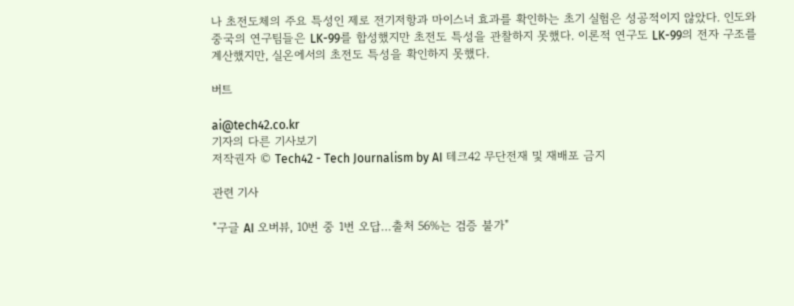나 초전도체의 주요 특성인 제로 전기저항과 마이스너 효과를 확인하는 초기 실험은 성공적이지 않았다. 인도와 중국의 연구팀들은 LK-99를 합성했지만 초전도 특성을 관찰하지 못했다. 이론적 연구도 LK-99의 전자 구조를 계산했지만, 실온에서의 초전도 특성을 확인하지 못했다.

버트

ai@tech42.co.kr
기자의 다른 기사보기
저작권자 © Tech42 - Tech Journalism by AI 테크42 무단전재 및 재배포 금지

관련 기사

"구글 AI 오버뷰, 10번 중 1번 오답…출처 56%는 검증 불가"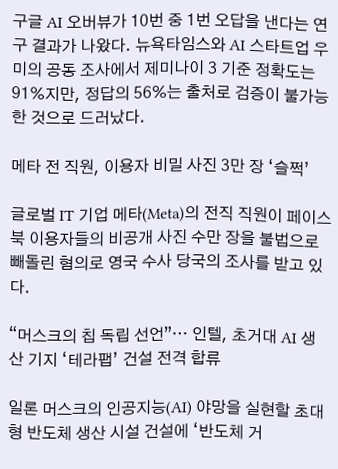구글 AI 오버뷰가 10번 중 1번 오답을 낸다는 연구 결과가 나왔다. 뉴욕타임스와 AI 스타트업 우미의 공동 조사에서 제미나이 3 기준 정확도는 91%지만, 정답의 56%는 출처로 검증이 불가능한 것으로 드러났다.

메타 전 직원, 이용자 비밀 사진 3만 장 ‘슬쩍’

글로벌 IT 기업 메타(Meta)의 전직 직원이 페이스북 이용자들의 비공개 사진 수만 장을 불법으로 빼돌린 혐의로 영국 수사 당국의 조사를 받고 있다.

“머스크의 칩 독립 선언”… 인텔, 초거대 AI 생산 기지 ‘테라팹’ 건설 전격 합류

일론 머스크의 인공지능(AI) 야망을 실현할 초대형 반도체 생산 시설 건설에 ‘반도체 거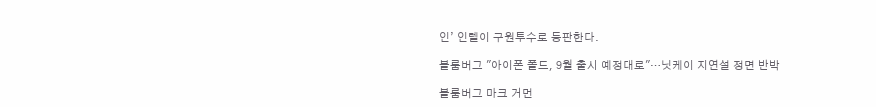인’ 인텔이 구원투수로 등판한다.

블룸버그 "아이폰 폴드, 9월 출시 예정대로"…닛케이 지연설 정면 반박

블룸버그 마크 거먼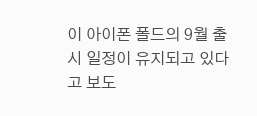이 아이폰 폴드의 9월 출시 일정이 유지되고 있다고 보도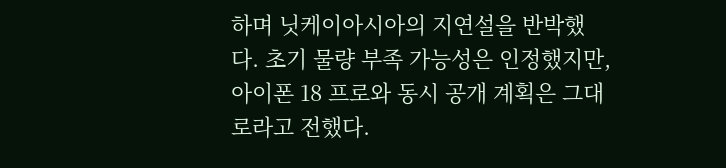하며 닛케이아시아의 지연설을 반박했다. 초기 물량 부족 가능성은 인정했지만, 아이폰 18 프로와 동시 공개 계획은 그대로라고 전했다.